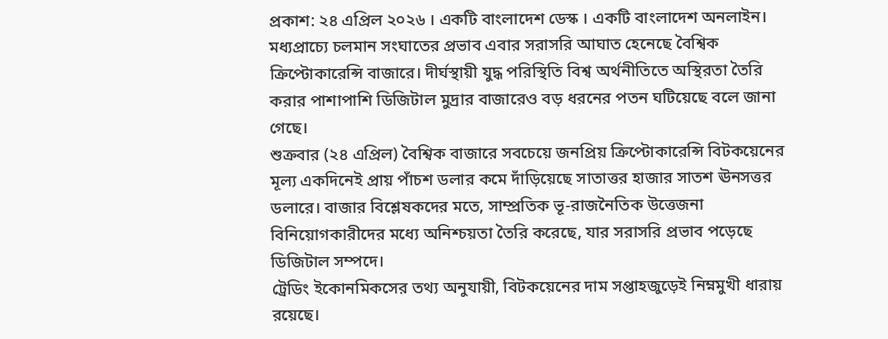প্রকাশ: ২৪ এপ্রিল ২০২৬ । একটি বাংলাদেশ ডেস্ক । একটি বাংলাদেশ অনলাইন।
মধ্যপ্রাচ্যে চলমান সংঘাতের প্রভাব এবার সরাসরি আঘাত হেনেছে বৈশ্বিক ক্রিপ্টোকারেন্সি বাজারে। দীর্ঘস্থায়ী যুদ্ধ পরিস্থিতি বিশ্ব অর্থনীতিতে অস্থিরতা তৈরি করার পাশাপাশি ডিজিটাল মুদ্রার বাজারেও বড় ধরনের পতন ঘটিয়েছে বলে জানা গেছে।
শুক্রবার (২৪ এপ্রিল) বৈশ্বিক বাজারে সবচেয়ে জনপ্রিয় ক্রিপ্টোকারেন্সি বিটকয়েনের মূল্য একদিনেই প্রায় পাঁচশ ডলার কমে দাঁড়িয়েছে সাতাত্তর হাজার সাতশ ঊনসত্তর ডলারে। বাজার বিশ্লেষকদের মতে, সাম্প্রতিক ভূ-রাজনৈতিক উত্তেজনা বিনিয়োগকারীদের মধ্যে অনিশ্চয়তা তৈরি করেছে, যার সরাসরি প্রভাব পড়েছে ডিজিটাল সম্পদে।
ট্রেডিং ইকোনমিকসের তথ্য অনুযায়ী, বিটকয়েনের দাম সপ্তাহজুড়েই নিম্নমুখী ধারায় রয়েছে।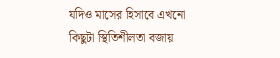যদিও মাসের হিসাবে এখনো কিছুটা স্থিতিশীলতা বজায়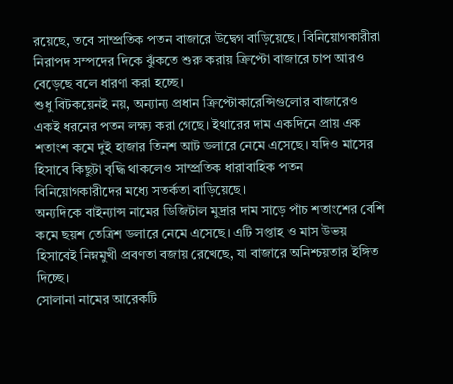রয়েছে, তবে সাম্প্রতিক পতন বাজারে উদ্বেগ বাড়িয়েছে। বিনিয়োগকারীরা নিরাপদ সম্পদের দিকে ঝুঁকতে শুরু করায় ক্রিপ্টো বাজারে চাপ আরও বেড়েছে বলে ধারণা করা হচ্ছে।
শুধু বিটকয়েনই নয়, অন্যান্য প্রধান ক্রিপ্টোকারেন্সিগুলোর বাজারেও একই ধরনের পতন লক্ষ্য করা গেছে। ইথারের দাম একদিনে প্রায় এক শতাংশ কমে দুই হাজার তিনশ আট ডলারে নেমে এসেছে। যদিও মাসের হিসাবে কিছুটা বৃদ্ধি থাকলেও সাম্প্রতিক ধারাবাহিক পতন বিনিয়োগকারীদের মধ্যে সতর্কতা বাড়িয়েছে।
অন্যদিকে বাইন্যান্স নামের ডিজিটাল মুদ্রার দাম সাড়ে পাঁচ শতাংশের বেশি কমে ছয়শ তেত্রিশ ডলারে নেমে এসেছে। এটি সপ্তাহ ও মাস উভয় হিসাবেই নিম্নমুখী প্রবণতা বজায় রেখেছে, যা বাজারে অনিশ্চয়তার ইঙ্গিত দিচ্ছে।
সোলানা নামের আরেকটি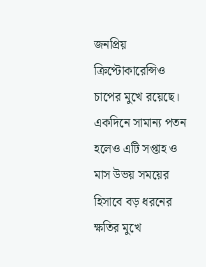জনপ্রিয় ক্রিপ্টোকারেন্সিও চাপের মুখে রয়েছে। একদিনে সামান্য পতন হলেও এটি সপ্তাহ ও মাস উভয় সময়ের হিসাবে বড় ধরনের ক্ষতির মুখে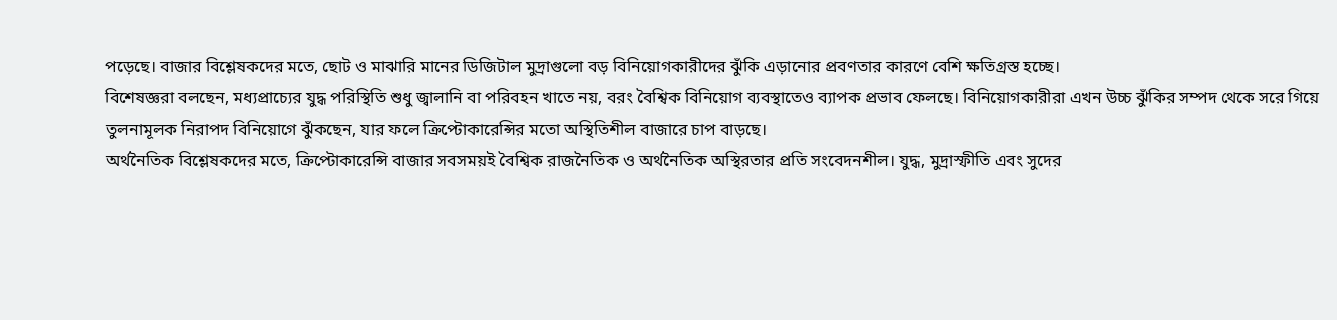পড়েছে। বাজার বিশ্লেষকদের মতে, ছোট ও মাঝারি মানের ডিজিটাল মুদ্রাগুলো বড় বিনিয়োগকারীদের ঝুঁকি এড়ানোর প্রবণতার কারণে বেশি ক্ষতিগ্রস্ত হচ্ছে।
বিশেষজ্ঞরা বলছেন, মধ্যপ্রাচ্যের যুদ্ধ পরিস্থিতি শুধু জ্বালানি বা পরিবহন খাতে নয়, বরং বৈশ্বিক বিনিয়োগ ব্যবস্থাতেও ব্যাপক প্রভাব ফেলছে। বিনিয়োগকারীরা এখন উচ্চ ঝুঁকির সম্পদ থেকে সরে গিয়ে তুলনামূলক নিরাপদ বিনিয়োগে ঝুঁকছেন, যার ফলে ক্রিপ্টোকারেন্সির মতো অস্থিতিশীল বাজারে চাপ বাড়ছে।
অর্থনৈতিক বিশ্লেষকদের মতে, ক্রিপ্টোকারেন্সি বাজার সবসময়ই বৈশ্বিক রাজনৈতিক ও অর্থনৈতিক অস্থিরতার প্রতি সংবেদনশীল। যুদ্ধ, মুদ্রাস্ফীতি এবং সুদের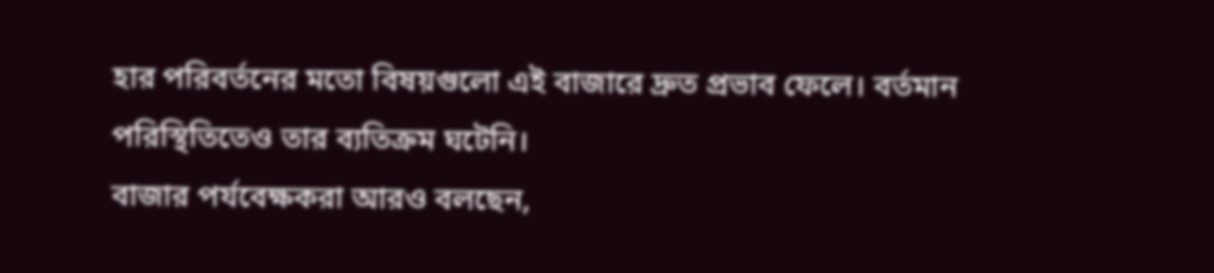হার পরিবর্তনের মতো বিষয়গুলো এই বাজারে দ্রুত প্রভাব ফেলে। বর্তমান পরিস্থিতিতেও তার ব্যতিক্রম ঘটেনি।
বাজার পর্যবেক্ষকরা আরও বলছেন,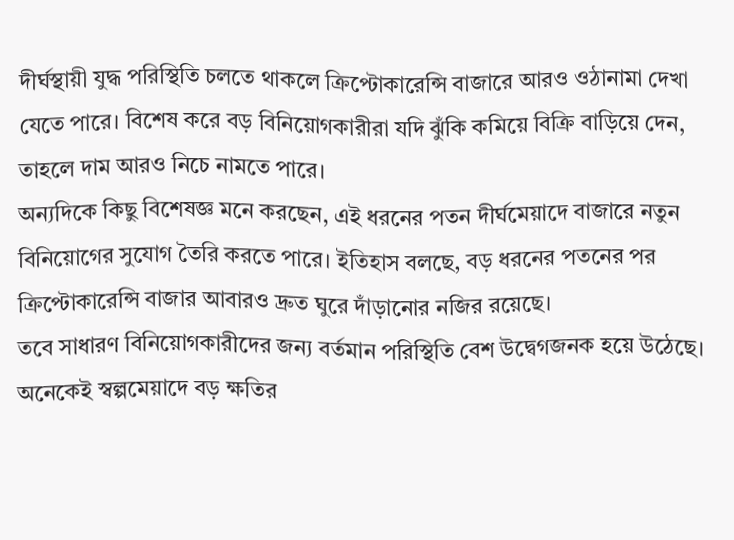দীর্ঘস্থায়ী যুদ্ধ পরিস্থিতি চলতে থাকলে ক্রিপ্টোকারেন্সি বাজারে আরও ওঠানামা দেখা যেতে পারে। বিশেষ করে বড় বিনিয়োগকারীরা যদি ঝুঁকি কমিয়ে বিক্রি বাড়িয়ে দেন, তাহলে দাম আরও নিচে নামতে পারে।
অন্যদিকে কিছু বিশেষজ্ঞ মনে করছেন, এই ধরনের পতন দীর্ঘমেয়াদে বাজারে নতুন বিনিয়োগের সুযোগ তৈরি করতে পারে। ইতিহাস বলছে, বড় ধরনের পতনের পর ক্রিপ্টোকারেন্সি বাজার আবারও দ্রুত ঘুরে দাঁড়ানোর নজির রয়েছে।
তবে সাধারণ বিনিয়োগকারীদের জন্য বর্তমান পরিস্থিতি বেশ উদ্বেগজনক হয়ে উঠেছে। অনেকেই স্বল্পমেয়াদে বড় ক্ষতির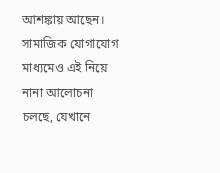আশঙ্কায় আছেন। সামাজিক যোগাযোগ মাধ্যমেও এই নিয়ে নানা আলোচনা চলছে, যেখানে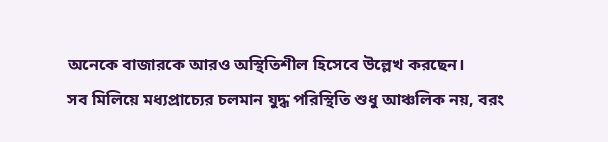অনেকে বাজারকে আরও অস্থিতিশীল হিসেবে উল্লেখ করছেন।
সব মিলিয়ে মধ্যপ্রাচ্যের চলমান যুদ্ধ পরিস্থিতি শুধু আঞ্চলিক নয়, বরং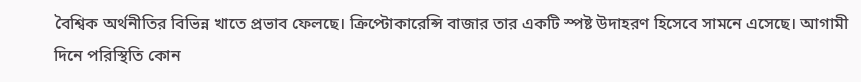বৈশ্বিক অর্থনীতির বিভিন্ন খাতে প্রভাব ফেলছে। ক্রিপ্টোকারেন্সি বাজার তার একটি স্পষ্ট উদাহরণ হিসেবে সামনে এসেছে। আগামী দিনে পরিস্থিতি কোন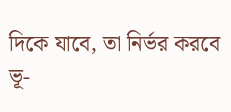দিকে যাবে, তা নির্ভর করবে ভূ-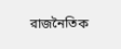রাজনৈতিক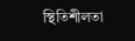স্থিতিশীলতা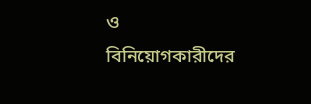ও বিনিয়োগকারীদের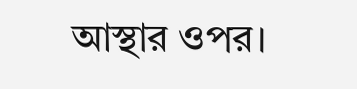আস্থার ওপর।